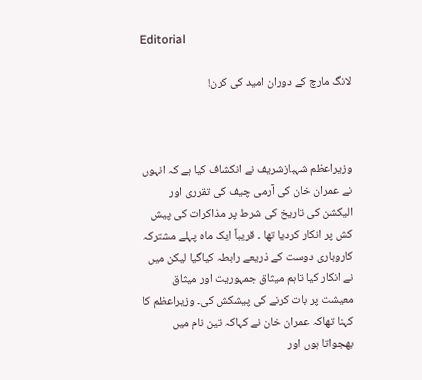Editorial

لانگ مارچ کے دوران امید کی کرن!



وزیراعظم شہبازشریف نے انکشاف کیا ہے کہ انہوں نے عمران خان کی آرمی چیف کی تقرری اور الیکشن کی تاریخ کی شرط پر مذاکرات کی پیش کش پر انکار کردیا تھا ۔ قریباً ایک ماہ پہلے مشترکہ کاروباری دوست کے ذریعے رابطہ کیاگیا لیکن میں نے انکار کیا تاہم میثاق جمہوریت اور میثاق معیشت پر بات کرنے کی پیشکش کی۔ وزیراعظم کا کہنا تھاکہ عمران خان نے کہاکہ تین نام میں بھجواتا ہوں اور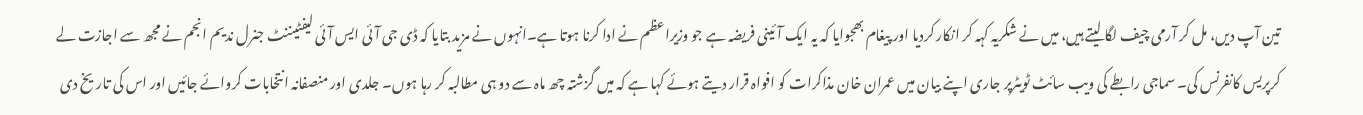تین آپ دیں، مل کر آرمی چیف لگا لیتے ہیں، میں نے شکریہ کہہ کر انکار کردیا اور پیغام بھجوایا کہ یہ ایک آئینی فریضہ ہے جو وزیراعظم نے ادا کرنا ہوتا ہے۔انہوں نے مزید بتایا کہ ڈی جی آئی ایس آئی لیفٹیننٹ جنرل ندیم انجم نے مجھ سے اجازت لے کرپریس کانفرنس کی۔ سماجی رابطے کی ویب سائٹ ٹویٹرپر جاری اپنے بیان میں عمران خان مذاکرات کو افواہ قرار دیتے ہوئے کہا ہے کہ میں گزشتہ چھ ماہ سے دو ہی مطالبہ کر رہا ہوں۔ جلدی اور منصفانہ انتخابات کروائے جائیں اور اس کی تاریخ دی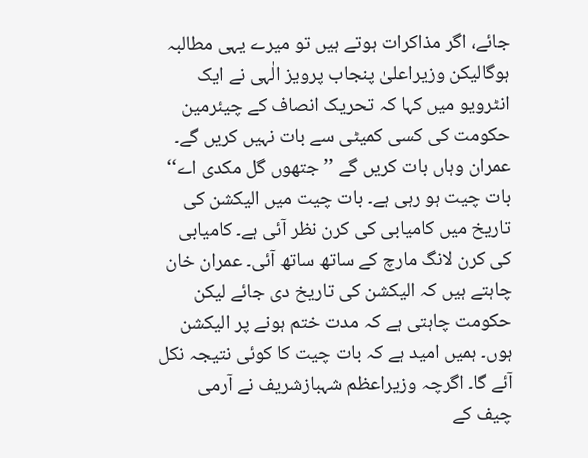جائے، اگر مذاکرات ہوتے ہیں تو میرے یہی مطالبہ ہوگالیکن وزیراعلیٰ پنجاب پرویز الٰہی نے ایک انٹرویو میں کہا کہ تحریک انصاف کے چیئرمین حکومت کی کسی کمیٹی سے بات نہیں کریں گے۔ عمران وہاں بات کریں گے ’’جتھوں گل مکدی اے‘‘ بات چیت ہو رہی ہے۔ بات چیت میں الیکشن کی تاریخ میں کامیابی کی کرن نظر آئی ہے۔ کامیابی کی کرن لانگ مارچ کے ساتھ ساتھ آئی۔ عمران خان چاہتے ہیں کہ الیکشن کی تاریخ دی جائے لیکن حکومت چاہتی ہے کہ مدت ختم ہونے پر الیکشن ہوں۔ ہمیں امید ہے کہ بات چیت کا کوئی نتیجہ نکل آئے گا۔ اگرچہ وزیراعظم شہبازشریف نے آرمی چیف کے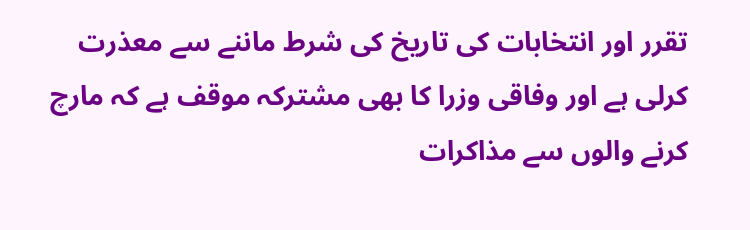تقرر اور انتخابات کی تاریخ کی شرط ماننے سے معذرت کرلی ہے اور وفاقی وزرا کا بھی مشترکہ موقف ہے کہ مارچ کرنے والوں سے مذاکرات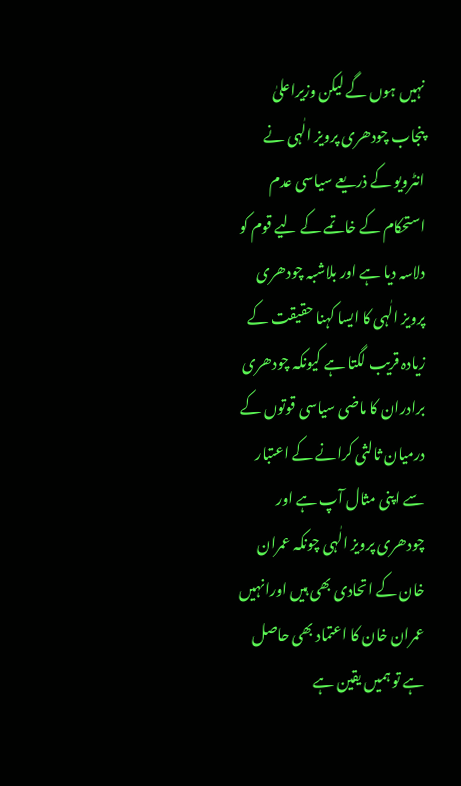نہیں ہوں گے لیکن وزیراعلیٰ پنجاب چودھری پرویز الٰہی نے انٹرویو کے ذریعے سیاسی عدم استحکام کے خاتمے کے لیے قوم کو دلاسہ دیا ہے اور بلاشبہ چودھری پرویز الٰہی کا ایسا کہنا حقیقت کے زیادہ قریب لگتا ہے کیونکہ چودھری برادران کا ماضی سیاسی قوتوں کے درمیان ثالثی کرانے کے اعتبار سے اپنی مثال آپ ہے اور چودھری پرویز الٰہی چونکہ عمران خان کے اتحادی بھی ہیں اورانہیں عمران خان کا اعتماد بھی حاصل ہے تو ہمیں یقین ہے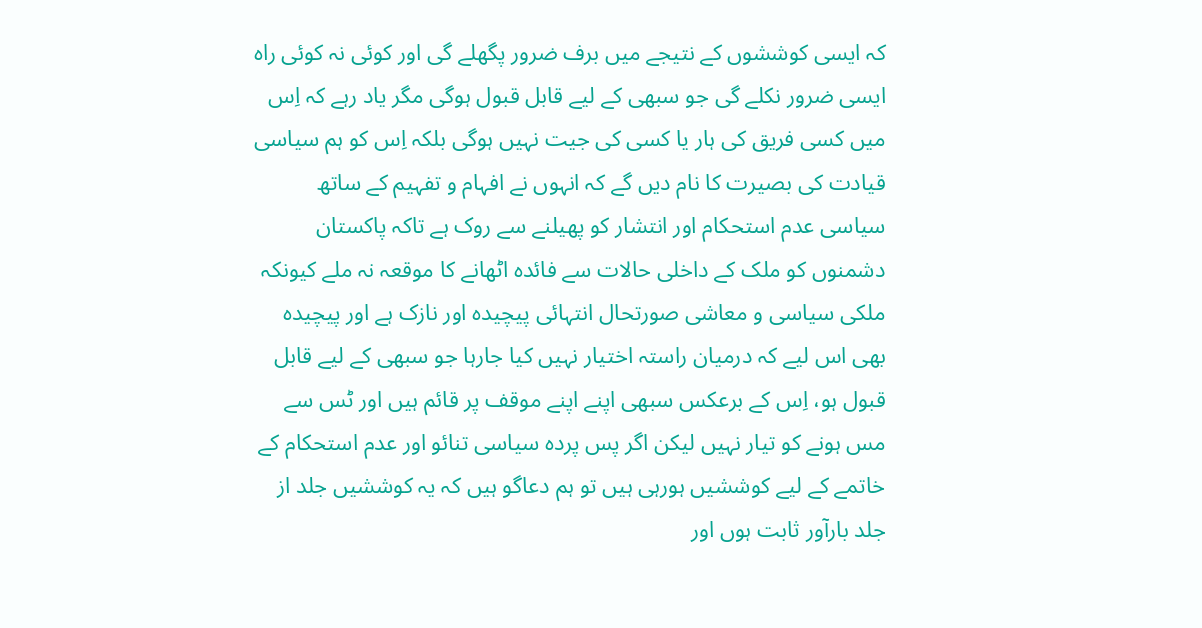کہ ایسی کوششوں کے نتیجے میں برف ضرور پگھلے گی اور کوئی نہ کوئی راہ ایسی ضرور نکلے گی جو سبھی کے لیے قابل قبول ہوگی مگر یاد رہے کہ اِس میں کسی فریق کی ہار یا کسی کی جیت نہیں ہوگی بلکہ اِس کو ہم سیاسی قیادت کی بصیرت کا نام دیں گے کہ انہوں نے افہام و تفہیم کے ساتھ سیاسی عدم استحکام اور انتشار کو پھیلنے سے روک ہے تاکہ پاکستان دشمنوں کو ملک کے داخلی حالات سے فائدہ اٹھانے کا موقعہ نہ ملے کیونکہ ملکی سیاسی و معاشی صورتحال انتہائی پیچیدہ اور نازک ہے اور پیچیدہ بھی اس لیے کہ درمیان راستہ اختیار نہیں کیا جارہا جو سبھی کے لیے قابل قبول ہو، اِس کے برعکس سبھی اپنے اپنے موقف پر قائم ہیں اور ٹس سے مس ہونے کو تیار نہیں لیکن اگر پس پردہ سیاسی تنائو اور عدم استحکام کے خاتمے کے لیے کوششیں ہورہی ہیں تو ہم دعاگو ہیں کہ یہ کوششیں جلد از جلد بارآور ثابت ہوں اور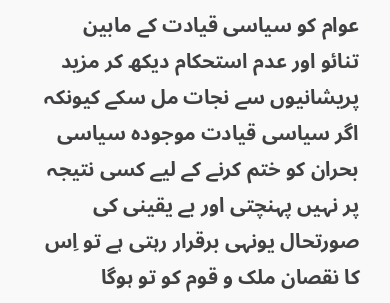عوام کو سیاسی قیادت کے مابین تنائو اور عدم استحکام دیکھ کر مزید پریشانیوں سے نجات مل سکے کیونکہ اگر سیاسی قیادت موجودہ سیاسی بحران کو ختم کرنے کے لیے کسی نتیجہ پر نہیں پہنچتی اور بے یقینی کی صورتحال یونہی برقرار رہتی ہے تو اِس کا نقصان ملک و قوم کو تو ہوگا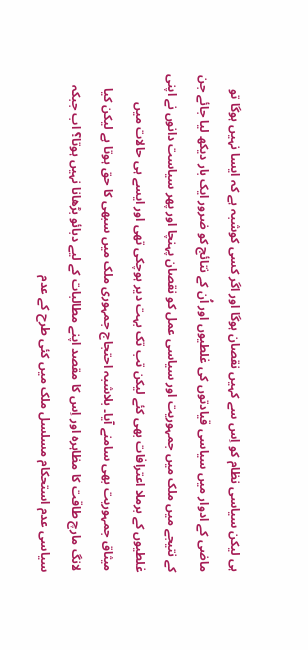ہی لیکن سیاسی نظام کو اِس سے کہیں نقصان ہوگا اور اگر کسی کوشبہ ہے کہ ایسا نہیں ہوگا تو ماضی کے ادوار میں سیاسی قیادتوں کی غلطیوں اور اُن کے نتائج کو ضرور ایک بار دیکھ لیا جائے جن کے نتیجے میں ملک میں جمہوریت اور سیاسی عمل کو نقصان پہنچا اور پھر سیاست دانوں نے اپنی غلطیوں کے برملا اعترافات بھی کئے لیکن تب تک بہت دیر ہوچکی تھی اور ایسے ہی حالات میں میثاق جمہوریت بھی سامنے آیا۔ بلاشبہ احتجاج جمہوری ملک میں سبھی کا حق ہوتا ہے لیکن کیا لانگ مارچ طاقت کا مظاہرہ اور اِس کا مقصد اپنے مطالبات کے لیے دبائو بڑھانا نہیں ہوتا؟ اب جبکہ سیاسی عدم استحکام مسلسل ملک میں کئی طرح کے عدم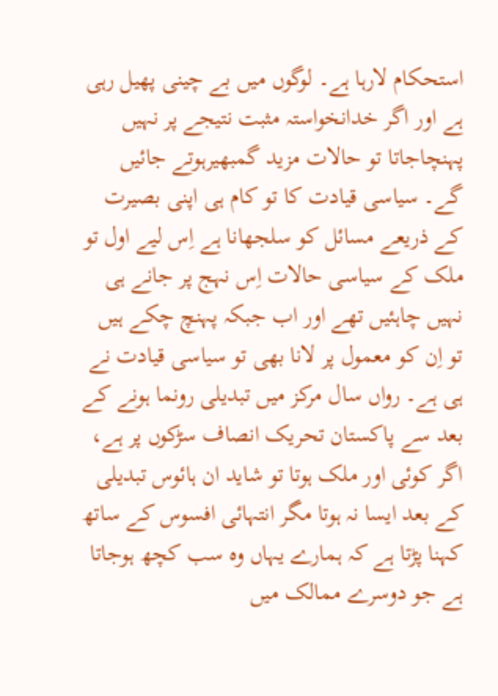استحکام لارہا ہے۔ لوگوں میں بے چینی پھیل رہی ہے اور اگر خدانخواستہ مثبت نتیجے پر نہیں پہنچاجاتا تو حالات مزید گمبھیرہوتے جائیں گے۔ سیاسی قیادت کا تو کام ہی اپنی بصیرت کے ذریعے مسائل کو سلجھانا ہے اِس لیے اول تو ملک کے سیاسی حالات اِس نہج پر جانے ہی نہیں چاہئیں تھے اور اب جبکہ پہنچ چکے ہیں تو اِن کو معمول پر لانا بھی تو سیاسی قیادت نے ہی ہے۔ رواں سال مرکز میں تبدیلی رونما ہونے کے بعد سے پاکستان تحریک انصاف سڑکوں پر ہے، اگر کوئی اور ملک ہوتا تو شاید ان ہائوس تبدیلی کے بعد ایسا نہ ہوتا مگر انتہائی افسوس کے ساتھ کہنا پڑتا ہے کہ ہمارے یہاں وہ سب کچھ ہوجاتا ہے جو دوسرے ممالک میں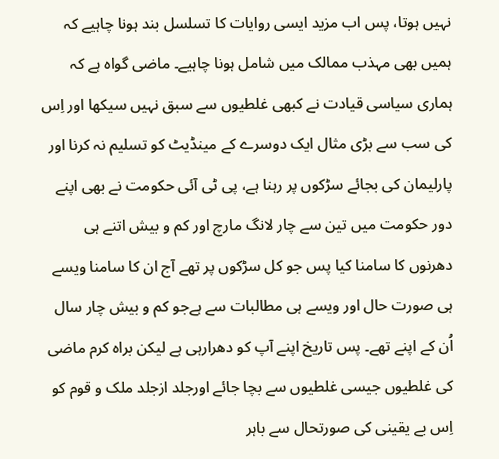نہیں ہوتا، پس اب مزید ایسی روایات کا تسلسل بند ہونا چاہیے کہ ہمیں بھی مہذب ممالک میں شامل ہونا چاہیے۔ ماضی گواہ ہے کہ ہماری سیاسی قیادت نے کبھی غلطیوں سے سبق نہیں سیکھا اور اِس کی سب سے بڑی مثال ایک دوسرے کے مینڈیٹ کو تسلیم نہ کرنا اور پارلیمان کی بجائے سڑکوں پر رہنا ہے، پی ٹی آئی حکومت نے بھی اپنے دور حکومت میں تین سے چار لانگ مارچ اور کم و بیش اتنے ہی دھرنوں کا سامنا کیا پس جو کل سڑکوں پر تھے آج ان کا سامنا ویسے ہی صورت حال اور ویسے ہی مطالبات سے ہےجو کم و بیش چار سال اُن کے اپنے تھے۔ پس تاریخ اپنے آپ کو دھرارہی ہے لیکن براہ کرم ماضی کی غلطیوں جیسی غلطیوں سے بچا جائے اورجلد ازجلد ملک و قوم کو اِس بے یقینی کی صورتحال سے باہر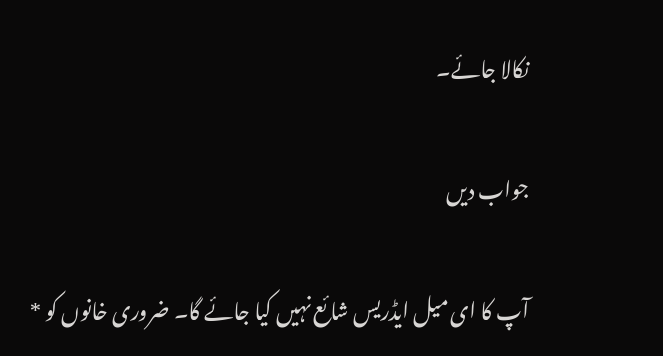نکالا جائے۔

جواب دیں

آپ کا ای میل ایڈریس شائع نہیں کیا جائے گا۔ ضروری خانوں کو *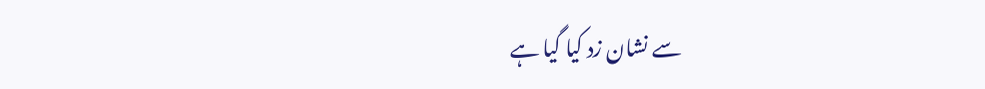سے نشان زد کیا گیا ہے